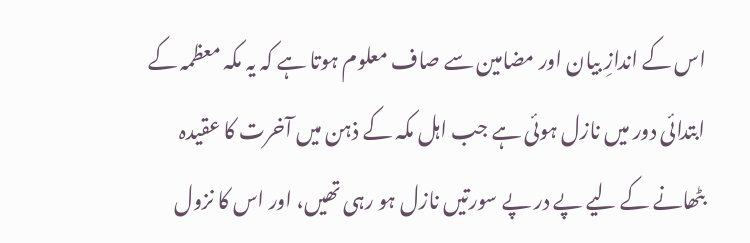اس کے اندازِ بیان اور مضامین سے صاف معلوم ہوتا ہے کہ یہ مکہ معظمہ کے ابتدائی دور میں نازل ہوئی ہے جب اہل مکہ کے ذہن میں آخرت کا عقیدہ بٹھانے کے لیے پے در پے سورتیں نازل ہو رہی تھیں، اور اس کا نزول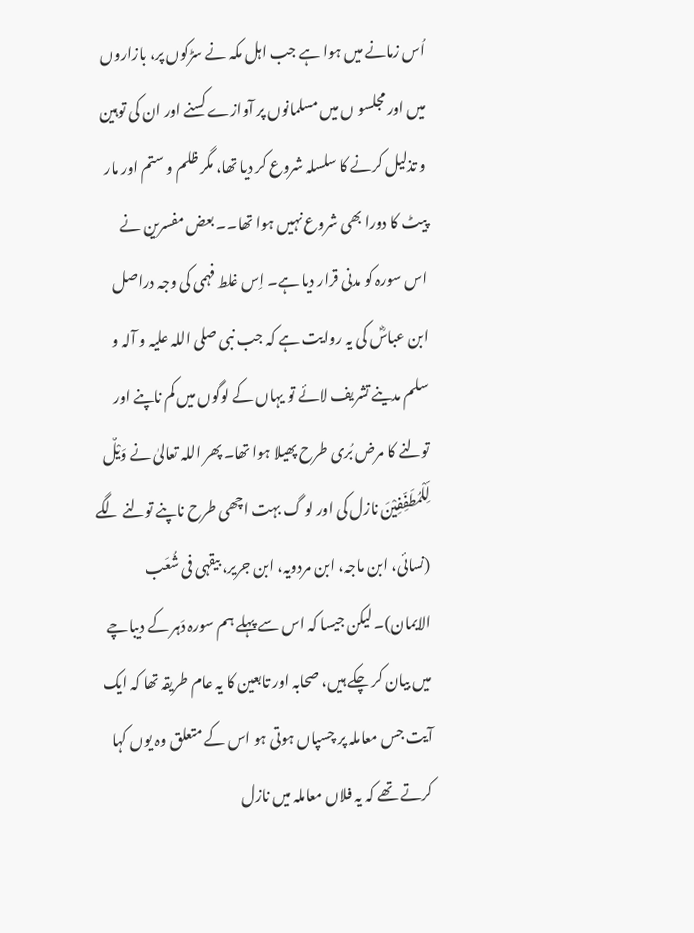اُس زمانے میں ہوا ہے جب اہل مکہ نے سڑکوں پر، بازاروں میں اور مجلسو ں میں مسلمانوں پر آوازے کسنے اور ان کی توہین و تذلیل کرنے کا سلسلہ شروع کر دیا تھا، مگر ظلم و ستم اور مار پیٹ کا دورا بھی شروع نہیں ہوا تھا۔۔ بعض مفسرین نے اس سورہ کو مدنی قرار دیا ہے۔ اِس غلط فہمی کی وجہ دراصل ابن عباسؓ کی یہ روایت ہے کہ جب نبی صلی اللہ علیہ و آلہ و سلم مدینے تشریف لائے تو یہاں کے لوگوں میں کم ناپنے اور تولنے کا مرض بُری طرح پھیلا ہوا تھا۔ پھر اللہ تعالیٰ نے وَیْلٌ لِّلْمُطَفِّفِیْنَ نازل کی اور لو گ بہت اچھی طرح ناپنے تولنے لگے (نسائی، ابن ماجہ، ابن مردویہ، ابن جریر، بیقہی فی شُعَب الایمان)۔ لیکن جیسا کہ اس سے پہلے ہم سورہ دَہر کے دیباچے میں بیان کر چکے ہیں، صحابہ اور تابعین کا یہ عام طریقہ تھا کہ ایک آیت جس معاملہ پر چسپاں ہوتی ہو اس کے متعلق وہ یوں کہا کرتے تھے کہ یہ فلاں معاملہ میں نازل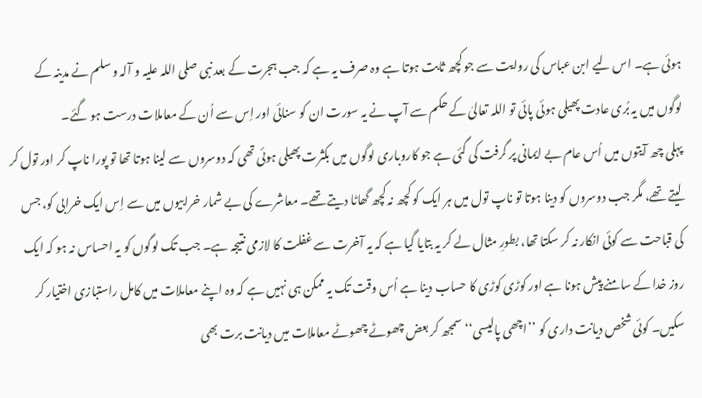ہوئی ہے۔ اس لیے ابن عباس کی روایت سے جو کچھ ثابت ہوتا ہے وہ صرف یہ ہے کہ جب ہجرت کے بعد نبی صلی اللہ علیہ و آلہ و سلم نے مدینہ کے لوگوں میں یہ بُری عادت پھیلی ہوئی پائی تو اللہ تعالیٰ کے حکم سے آپ نے یہ سورت ان کو سنائی اور اِس سے اُن کے معاملات درست ہو گئے۔
پہلی چھ آیتوں میں اُس عام بے ایمانی پر گرفت کی گئی ہے جو کاروباری لوگوں میں بکثرت پھیلی ہوئی تھی کہ دوسروں سے لینا ہوتا تھا تو پورا ناپ کر اور تول کر لیتے تھے، مگر جب دوسروں کو دینا ہوتا تو ناپ تول میں ہر ایک کو کچھ نہ کچھ گھاٹا دیتے تھے۔ معاشرے کی بے شمار خرابیوں میں سے اِس ایک خرابی کو، جس کی قباحت سے کوئی انکار نہ کر سکتا تھا، بطورِ مثال لے کر یہ بتایا گیا ہے کہ یہ آخرت سے غفلت کا لازمی نتیجہ ہے۔ جب تک لوگوں کو یہ احساس نہ ہو کہ ایک روز خدا کے سامنے پیش ہونا ہے اور کوڑی کوڑی کا حساب دینا ہے اُس وقت تک یہ ممکن ہی نہیں ہے کہ وہ اپنے معاملات میں کامل راستبازی اختیار کر سکیں۔ کوئی شخص دیانت داری کو ’’اچھی پالیسی‘‘سمجھ کر بعض چھوٹے چھوٹے معاملات میں دیانت برت بھی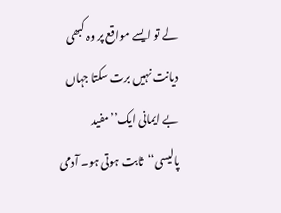لے تو ایسے مواقع پر وہ کبھی دیانت نہیں برت سکتا جہاں بے ایمانی ایک’’مفید پالیسی‘‘ثابت ہوتی ہو۔ آدمی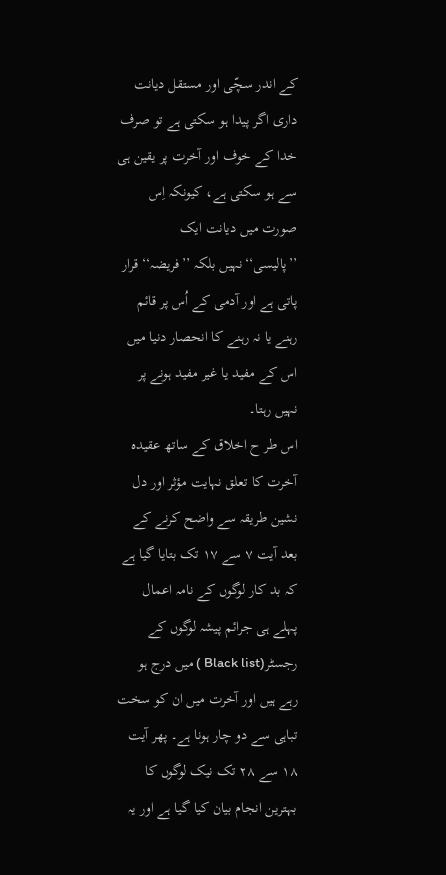کے اندر سچّی اور مستقل دیانت داری اگر پیدا ہو سکتی ہے تو صرف خدا کے خوف اور آخرت پر یقین ہی سے ہو سکتی ہے، کیونکہ اِس صورت میں دیانت ایک ’’پالیسی‘‘نہیں بلکہ ’’فریضہ‘‘ قرار پاتی ہے اور آدمی کے اُس پر قائم رہنے یا نہ رہنے کا انحصار دنیا میں اس کے مفید یا غیر مفید ہونے پر نہیں رہتا۔
اس طر ح اخلاق کے ساتھ عقیدہ آخرت کا تعلق نہایت مؤثر اور دل نشین طریقہ سے واضح کرنے کے بعد آیت ۷ سے ۱۷ تک بتایا گیا ہے کہ بد کار لوگوں کے نامہ اعمال پہلے ہی جرائم پیشہ لوگوں کے رجسٹر(Black list ) میں درج ہو رہے ہیں اور آخرت میں ان کو سخت تباہی سے دو چار ہونا ہے۔ پھر آیت ۱۸ سے ۲۸ تک نیک لوگوں کا بہترین انجام بیان کیا گیا ہے اور یہ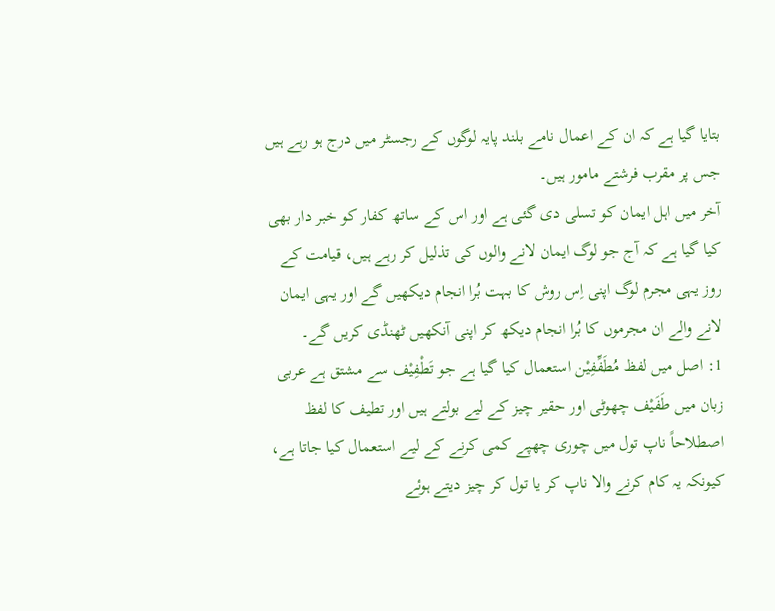بتایا گیا ہے کہ ان کے اعمال نامے بلند پایہ لوگوں کے رجسٹر میں درج ہو رہے ہیں جس پر مقرب فرشتے مامور ہیں۔
آخر میں اہل ایمان کو تسلی دی گئی ہے اور اس کے ساتھ کفار کو خبر دار بھی کیا گیا ہے کہ آج جو لوگ ایمان لانے والوں کی تذلیل کر رہے ہیں، قیامت کے روز یہی مجرم لوگ اپنی اِس روش کا بہت بُرا انجام دیکھیں گے اور یہی ایمان لانے والے ان مجرموں کا بُرا انجام دیکھ کر اپنی آنکھیں ٹھنڈی کریں گے۔
1: اصل میں لفظ مُطَفِّفِیْن استعمال کیا گیا ہے جو تَطْفِیْف سے مشتق ہے عربی زبان میں طَفَیْف چھوٹی اور حقیر چیز کے لیے بولتے ہیں اور تطیف کا لفظ اصطلاحاً ناپ تول میں چوری چھپے کمی کرنے کے لیے استعمال کیا جاتا ہے، کیونکہ یہ کام کرنے والا ناپ کر یا تول کر چیز دیتے ہوئے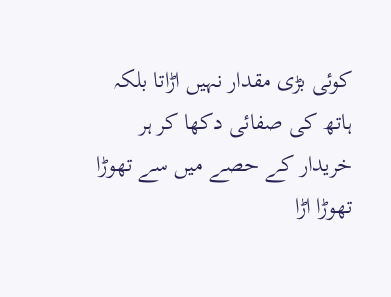کوئی بڑی مقدار نہیں اڑاتا بلکہ ہاتھ کی صفائی دکھا کر ہر خریدار کے حصے میں سے تھوڑا تھوڑا اڑا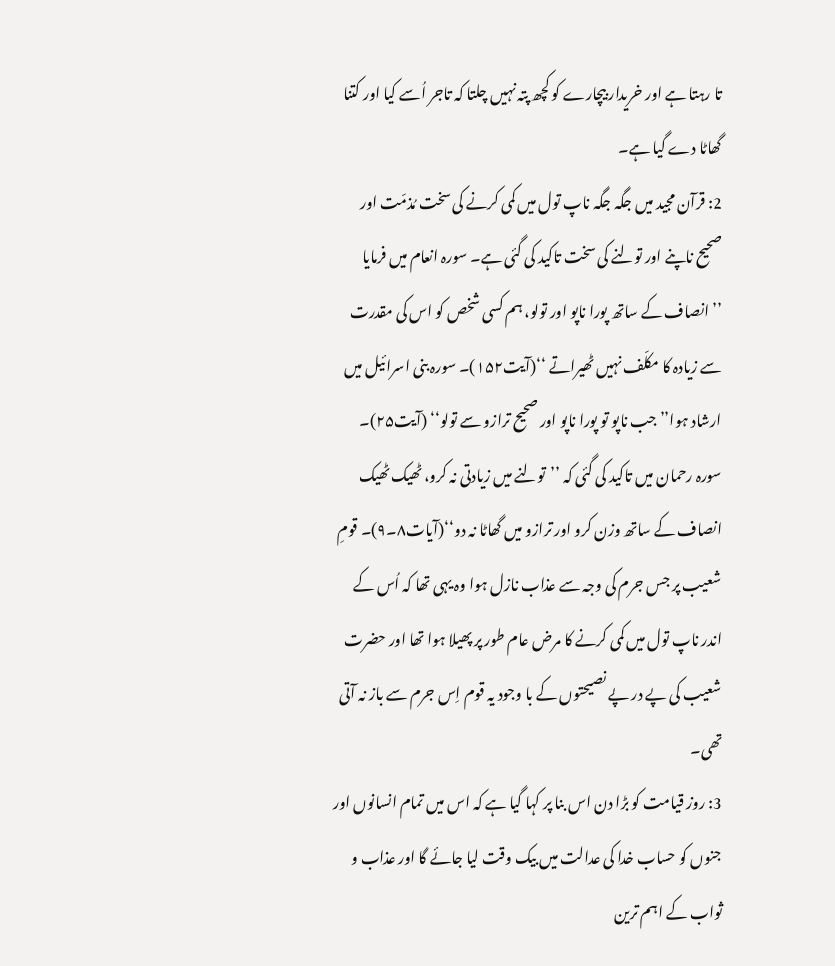تا رہتا ہے اور خریدار بیچارے کو کچھ پتہ نہیں چلتا کہ تاجر اُسے کیا اور کتنا گھاٹا دے گیا ہے۔
2: قرآن مجید میں جگہ جگہ ناپ تول میں کمی کرنے کی سخت مُذمّت اور صحیح ناپنے اور تولنے کی سخت تاکید کی گئی ہے۔ سورہ انعام میں فرمایا ’’انصاف کے ساتھ پورا ناپو اور تولو، ہم کسی شخص کو اس کی مقدرت سے زیادہ کا مکلّف نہیں ٹھیراتے ‘‘(آیت۱۵۲)۔ سورہ بنی اسرائیل میں ارشاد ہوا’’ جب ناپو تو پورا ناپو اور صحیح ترازو سے تولو‘‘ (آیت۲۵)۔ سورہ رحمان میں تاکید کی گئی کہ ’’تولنے میں زیادتی نہ کرو، ٹھیک ٹھیک انصاف کے ساتھ وزن کرو اور ترازو میں گھاٹا نہ دو‘‘(آیات۸۔۹)۔ قومِ شعیب پر جس جرم کی وجہ سے عذاب نازل ہوا وہ یہی تھا کہ اُس کے اندر ناپ تول میں کمی کرنے کا مرض عام طور پر پھیلا ہوا تھا اور حضرت شعیب کی پے در پے نصیحتوں کے با وجود یہ قوم اِس جرم سے باز نہ آتی تھی۔
3: روز قیامت کو بڑا دن اس بنا پر کہا گیا ہے کہ اس میں تمام انسانوں اور جنوں کو حساب خدا کی عدالت میں بیک وقت لیا جائے گا اور عذاب و ثواب کے اہم ترین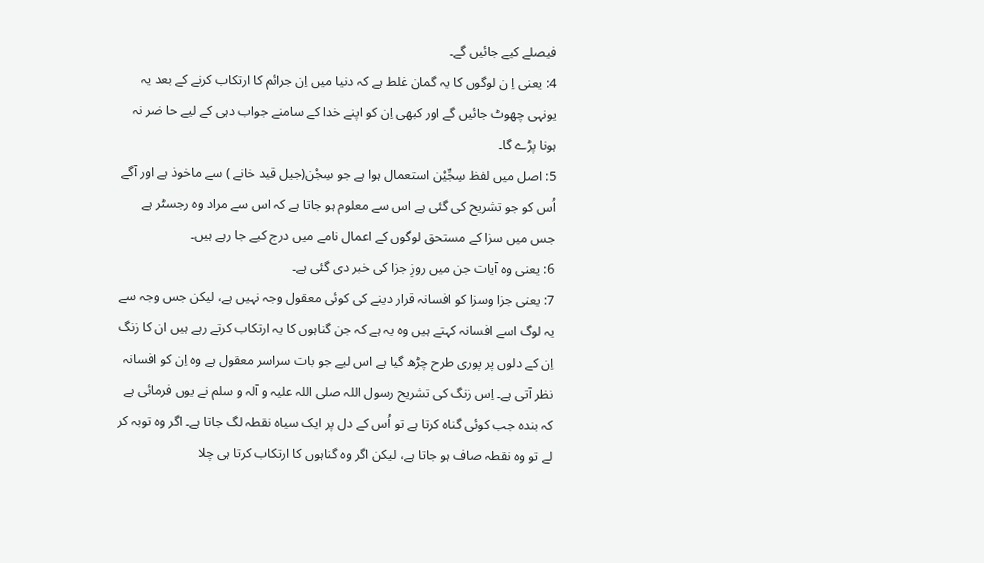فیصلے کیے جائیں گے۔
4: یعنی اِ ن لوگوں کا یہ گمان غلط ہے کہ دنیا میں اِن جرائم کا ارتکاب کرنے کے بعد یہ یونہی چھوٹ جائیں گے اور کبھی اِن کو اپنے خدا کے سامنے جواب دہی کے لیے حا ضر نہ ہونا پڑے گا۔
5: اصل میں لفظ سِجِّیْن استعمال ہوا ہے جو سِجْن(جیل قید خانے ) سے ماخوذ ہے اور آگے اُس کو جو تشریح کی گئی ہے اس سے معلوم ہو جاتا ہے کہ اس سے مراد وہ رجسٹر ہے جس میں سزا کے مستحق لوگوں کے اعمال نامے میں درج کیے جا رہے ہیں۔
6: یعنی وہ آیات جن میں روزِ جزا کی خبر دی گئی ہے۔
7: یعنی جزا وسزا کو افسانہ قرار دینے کی کوئی معقول وجہ نہیں ہے، لیکن جس وجہ سے یہ لوگ اسے افسانہ کہتے ہیں وہ یہ ہے کہ جن گناہوں کا یہ ارتکاب کرتے رہے ہیں ان کا زنگ اِن کے دلوں پر پوری طرح چڑھ گیا ہے اس لیے جو بات سراسر معقول ہے وہ اِن کو افسانہ نظر آتی ہے۔ اِس زنگ کی تشریح رسول اللہ صلی اللہ علیہ و آلہ و سلم نے یوں فرمائی ہے کہ بندہ جب کوئی گناہ کرتا ہے تو اُس کے دل پر ایک سیاہ نقطہ لگ جاتا ہے۔ اگر وہ توبہ کر لے تو وہ نقطہ صاف ہو جاتا ہے، لیکن اگر وہ گناہوں کا ارتکاب کرتا ہی چلا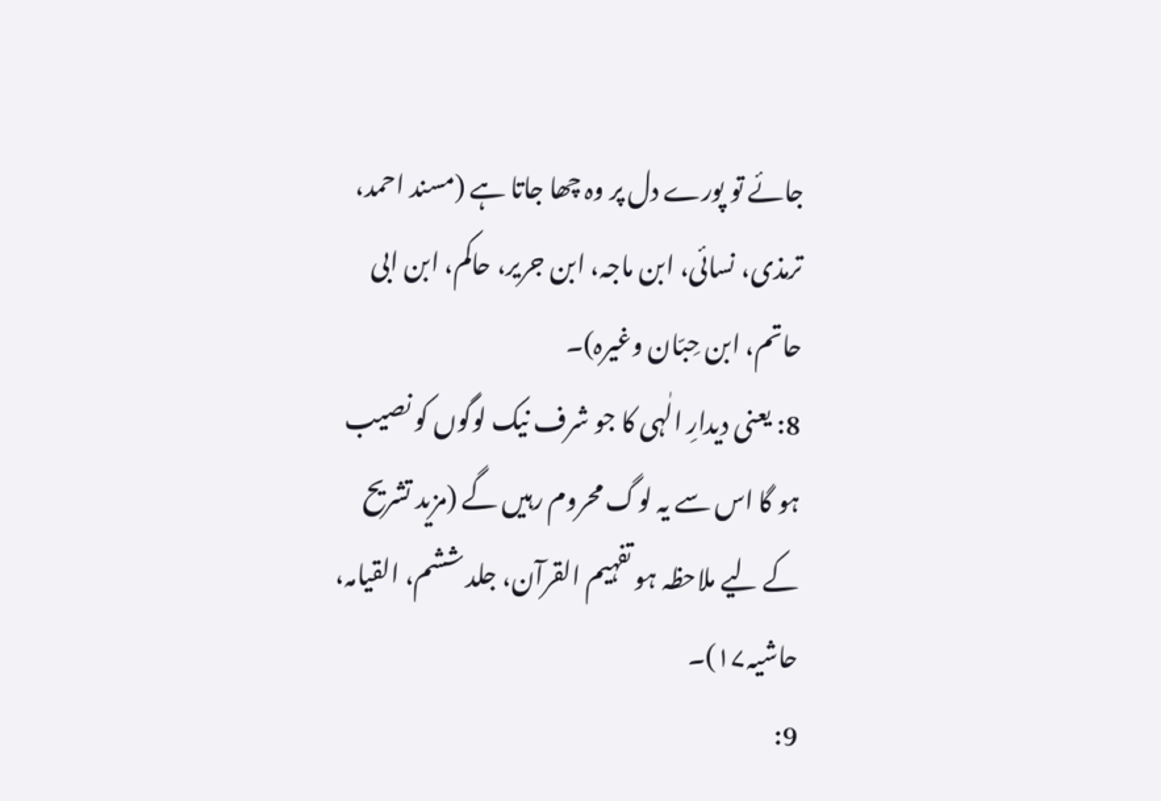جائے تو پورے دل پر وہ چھا جاتا ہے (مسند احمد، ترمذی، نسائی، ابن ماجہ، ابن جریر، حاکم، ابن ابی حاتم، ابن حِبّان وغیرہ)۔
8: یعنی دیدارِ الٰہی کا جو شرف نیک لوگوں کو نصیب ہو گا اس سے یہ لوگ محروم رہیں گے (مزید تشریح کے لیے ملاحظہ ہو تفہیم القرآن، جلد ششم، القیامہ، حاشیہ۱۷)۔
9: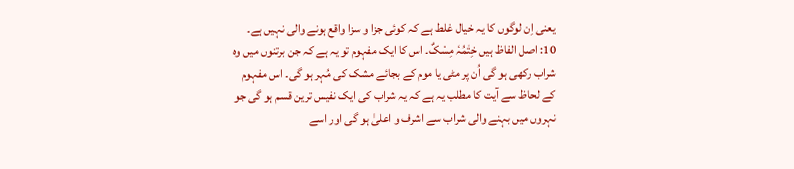یعنی اِن لوگوں کا یہ خیال غلط ہے کہ کوئی جزا و سزا واقع ہونے والی نہیں ہے۔
10: اصل الفاظ ہیں خِتٰمُہٗ مِسْکٌ۔ اس کا ایک مفہوم تو یہ ہے کہ جن برتنوں میں وہ شراب رکھی ہو گی اُن پر مٹی یا موم کے بجائے مشک کی مُہر ہو گی۔ اس مفہوم کے لحاظ سے آیت کا مطلب یہ ہے کہ یہ شراب کی ایک نفیس ترین قسم ہو گی جو نہروں میں بہنے والی شراب سے اشرف و اعلیٰ ہو گی اور اسے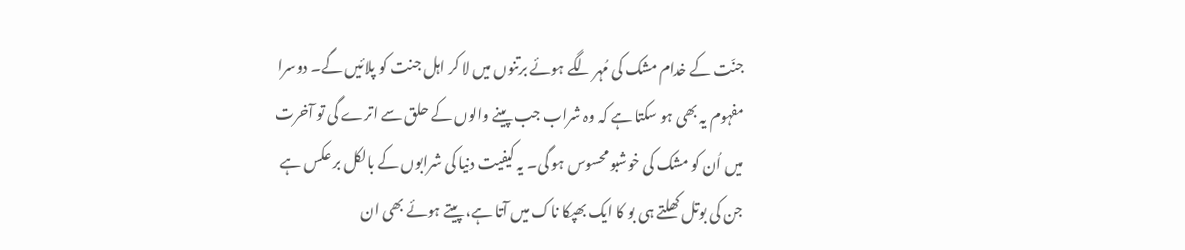جنّت کے خدام مشک کی مُہر لگے ہوئے برتنوں میں لا کر اہل جنت کو پلائیں گے۔ دوسرا مفہوم یہ بھی ہو سکتا ہے کہ وہ شراب جب پینے والوں کے حلق سے اترے گی تو آخرت میں اُن کو مشک کی خوشبو محسوس ہو گی۔ یہ کیفیت دنیا کی شرابوں کے بالکل بر عکس ہے جن کی بوتل کھلتے ہی بو کا ایک بھپکا ناک میں آتا ہے، پیتے ہوئے بھی ان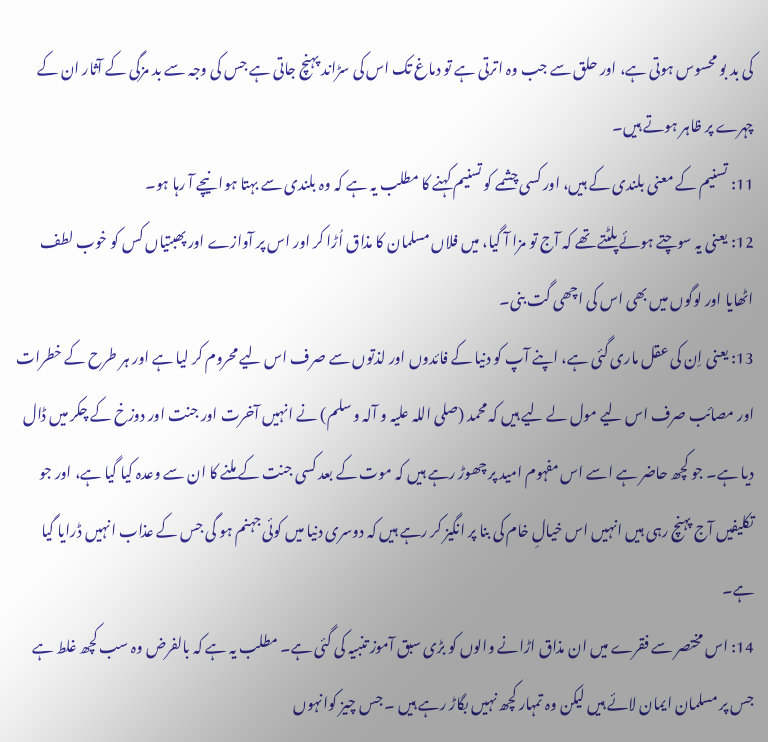کی بد بو محسوس ہوتی ہے، اور حلق سے جب وہ اترتی ہے تو دماغ تک اس کی سڑاند پہنچ جاتی ہے جس کی وجہ سے بد مزگی کے آثار ان کے چہرے پر ظاہر ہوتے ہیں۔
11: تسنیم کے معنی بلندی کے ہیں، اور کسی چشمے کو تسنیم کہنے کا مطلب یہ ہے کہ وہ بلندی سے بہتا ہوا نیچے آ رہا ہو۔
12: یعنی یہ سوچتے ہوئے پلٹتے تھے کہ آج تو مزا آ گیا، میں فلاں مسلمان کا مذاق اُڑا کر اور اس پر آوازے اور پھبتیاں کس کو خوب لطف اٹھایا اور لوگوں میں بھی اس کی اچھی گت بنی۔
13: یعنی اِن کی عقل ماری گئی ہے، اپنے آپ کو دنیا کے فائدوں اور لذتوں سے صرف اس لیے محروم کر لیا ہے اور ہر طرح کے خطرات اور مصائب صرف اس لیے مول لے لیے ہیں کہ محمد (صلی اللہ علیہ و آلہ و سلم) نے انہیں آخرت اور جنت اور دوزخ کے چکر میں ڈال دیا ہے۔ جو کچھ حاضر ہے اسے اس مفہوم امید پر چھوڑ رہے ہیں کہ موت کے بعد کسی جنت کے ملنے کا ان سے وعدہ کیا گیا ہے، اور جو تکلیفیں آج پہنچ رہی ہیں انہیں اس خیالِ خام کی بنا پر انگیز کر رہے ہیں کہ دوسری دنیا میں کوئی جہنم ہو گی جس کے عذاب انہیں ڈرایا گیا ہے۔
14: اس مختصر سے فقرے میں ان مذاق اڑانے والوں کو بڑی سبق آموز تنبیہ کی گئی ہے۔ مطلب یہ ہے کہ بالفرض وہ سب کچھ غلط ہے جس پر مسلمان ایمان لائے ہیں لیکن وہ تمہار کچھ نہیں بگاڑ رہے ہیں ۔ جس چیز کوانہوں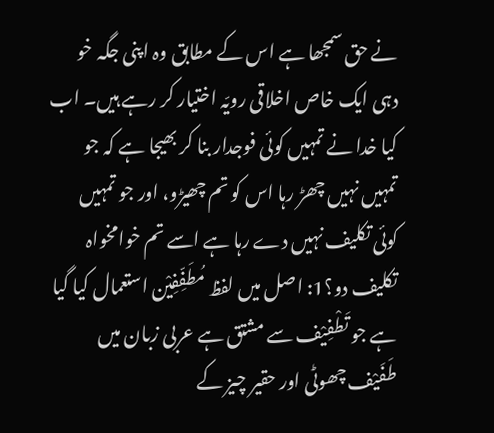نے حق سمجھا ہے اس کے مطابق وہ اپنی جگہ خو دہی ایک خاص اخلاقی رویّہ اختیار کر رہے ہیں۔ اب کیا خدا نے تمہیں کوئی فوجدار بنا کر بھیجا ہے کہ جو تمہیں نہیں چھڑ رہا اس کو تم چھیڑو، اور جو تمہیں کوئی تکلیف نہیں دے رہا ہے اسے تم خوامخواہ تکلیف دو؟1: اصل میں لفظ مُطَفِّفِیْن استعمال کیا گیا ہے جو تَطْفِیْف سے مشتق ہے عربی زبان میں طَفَیْف چھوٹی اور حقیر چیز کے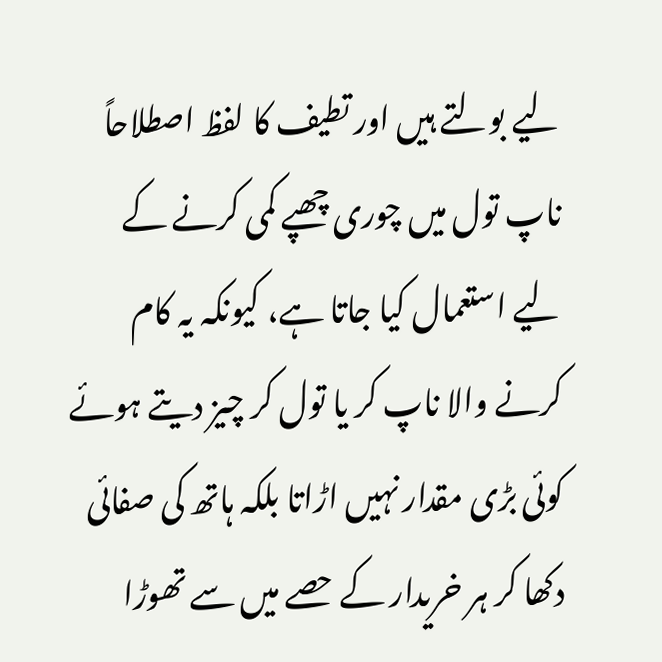لیے بولتے ہیں اور تطیف کا لفظ اصطلاحاً ناپ تول میں چوری چھپے کمی کرنے کے لیے استعمال کیا جاتا ہے، کیونکہ یہ کام کرنے والا ناپ کر یا تول کر چیز دیتے ہوئے کوئی بڑی مقدار نہیں اڑاتا بلکہ ہاتھ کی صفائی دکھا کر ہر خریدار کے حصے میں سے تھوڑا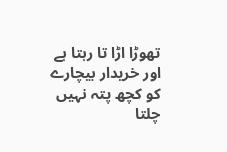تھوڑا اڑا تا رہتا ہے اور خریدار بیچارے کو کچھ پتہ نہیں چلتا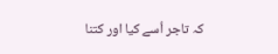کہ تاجر اُسے کیا اور کتنا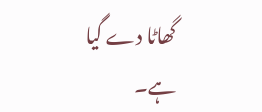گھاٹا دے گیا ہے۔